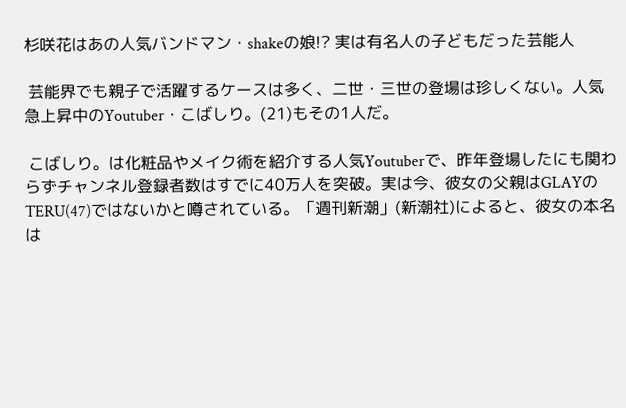杉咲花はあの人気バンドマン・shakeの娘!? 実は有名人の子どもだった芸能人

 芸能界でも親子で活躍するケースは多く、二世・三世の登場は珍しくない。人気急上昇中のYoutuber・こばしり。(21)もその1人だ。

 こばしり。は化粧品やメイク術を紹介する人気Youtuberで、昨年登場したにも関わらずチャンネル登録者数はすでに40万人を突破。実は今、彼女の父親はGLAYのTERU(47)ではないかと噂されている。「週刊新潮」(新潮社)によると、彼女の本名は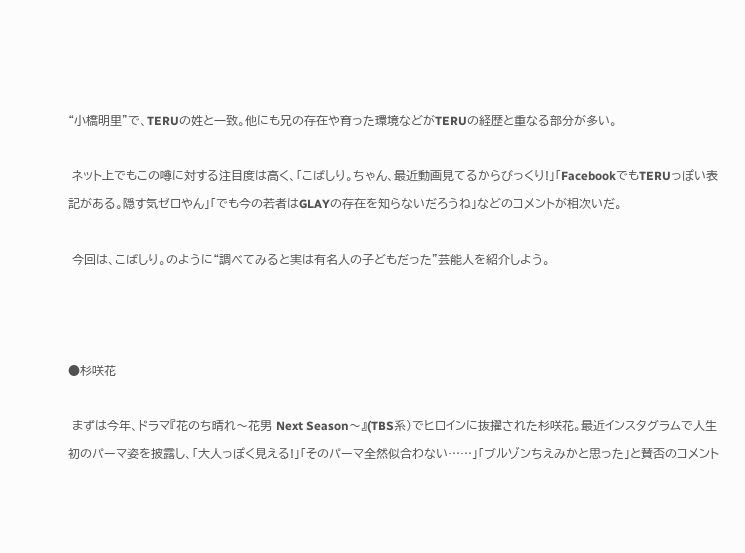“小橋明里”で、TERUの姓と一致。他にも兄の存在や育った環境などがTERUの経歴と重なる部分が多い。

 ネット上でもこの噂に対する注目度は高く、「こばしり。ちゃん、最近動画見てるからびっくり!」「FacebookでもTERUっぽい表記がある。隠す気ゼロやん」「でも今の若者はGLAYの存在を知らないだろうね」などのコメントが相次いだ。

 今回は、こばしり。のように“調べてみると実は有名人の子どもだった”芸能人を紹介しよう。



●杉咲花

 まずは今年、ドラマ『花のち晴れ〜花男 Next Season〜』(TBS系)でヒロインに抜擢された杉咲花。最近インスタグラムで人生初のパーマ姿を披露し、「大人っぽく見える!」「そのパーマ全然似合わない……」「ブルゾンちえみかと思った」と賛否のコメント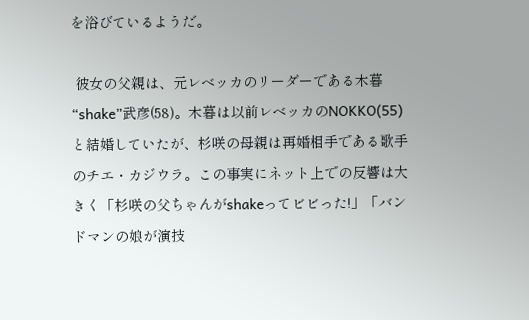を浴びているようだ。

 彼女の父親は、元レベッカのリーダーである木暮“shake”武彦(58)。木暮は以前レベッカのNOKKO(55)と結婚していたが、杉咲の母親は再婚相手である歌手のチエ・カジウラ。この事実にネット上での反響は大きく「杉咲の父ちゃんがshakeってビビった!」「バンドマンの娘が演技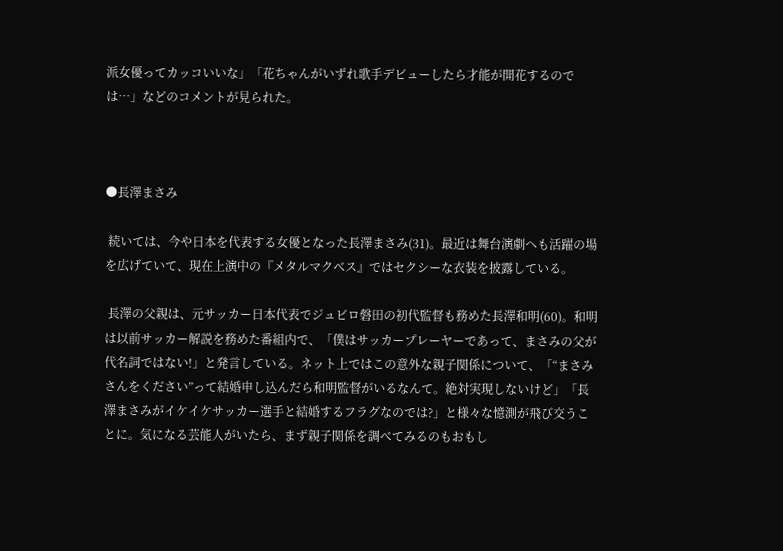派女優ってカッコいいな」「花ちゃんがいずれ歌手デビューしたら才能が開花するのでは…」などのコメントが見られた。



●長澤まさみ

 続いては、今や日本を代表する女優となった長澤まさみ(31)。最近は舞台演劇へも活躍の場を広げていて、現在上演中の『メタルマクベス』ではセクシーな衣装を披露している。

 長澤の父親は、元サッカー日本代表でジュビロ磐田の初代監督も務めた長澤和明(60)。和明は以前サッカー解説を務めた番組内で、「僕はサッカープレーヤーであって、まさみの父が代名詞ではない!」と発言している。ネット上ではこの意外な親子関係について、「“まさみさんをください”って結婚申し込んだら和明監督がいるなんて。絶対実現しないけど」「長澤まさみがイケイケサッカー選手と結婚するフラグなのでは?」と様々な憶測が飛び交うことに。気になる芸能人がいたら、まず親子関係を調べてみるのもおもし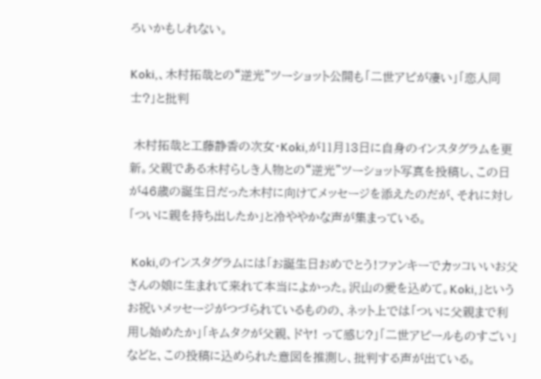ろいかもしれない。

Koki,、木村拓哉との“逆光”ツーショット公開も「二世アピが凄い」「恋人同士?」と批判

 木村拓哉と工藤静香の次女・Koki,が11月13日に自身のインスタグラムを更新。父親である木村らしき人物との“逆光”ツーショット写真を投稿し、この日が46歳の誕生日だった木村に向けてメッセージを添えたのだが、それに対し「ついに親を持ち出したか」と冷ややかな声が集まっている。

 Koki,のインスタグラムには「お誕生日おめでとう!ファンキーでカッコいいお父さんの娘に生まれて来れて本当によかった。沢山の愛を込めて。Koki,」というお祝いメッセージがつづられているものの、ネット上では「ついに父親まで利用し始めたか」「キムタクが父親、ドヤ! って感じ?」「二世アピールものすごい」などと、この投稿に込められた意図を推測し、批判する声が出ている。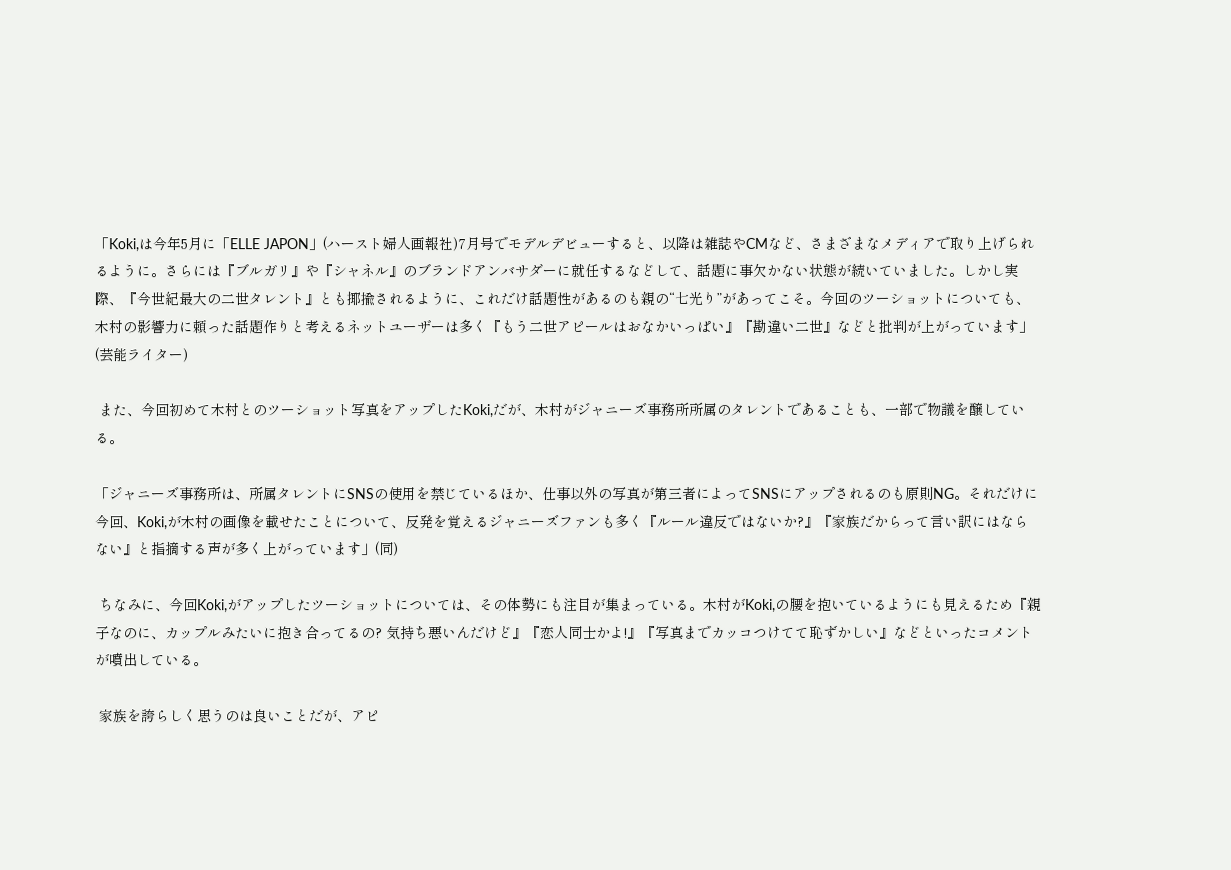「Koki,は今年5月に「ELLE JAPON」(ハースト婦人画報社)7月号でモデルデビューすると、以降は雑誌やCMなど、さまざまなメディアで取り上げられるように。さらには『ブルガリ』や『シャネル』のブランドアンバサダーに就任するなどして、話題に事欠かない状態が続いていました。しかし実際、『今世紀最大の二世タレント』とも揶揄されるように、これだけ話題性があるのも親の“七光り”があってこそ。今回のツーショットについても、木村の影響力に頼った話題作りと考えるネットユーザーは多く『もう二世アピールはおなかいっぱい』『勘違い二世』などと批判が上がっています」(芸能ライター)

 また、今回初めて木村とのツーショット写真をアップしたKoki,だが、木村がジャニーズ事務所所属のタレントであることも、一部で物議を醸している。

「ジャニーズ事務所は、所属タレントにSNSの使用を禁じているほか、仕事以外の写真が第三者によってSNSにアップされるのも原則NG。それだけに今回、Koki,が木村の画像を載せたことについて、反発を覚えるジャニーズファンも多く『ルール違反ではないか?』『家族だからって言い訳にはならない』と指摘する声が多く上がっています」(同)

 ちなみに、今回Koki,がアップしたツーショットについては、その体勢にも注目が集まっている。木村がKoki,の腰を抱いているようにも見えるため『親子なのに、カップルみたいに抱き合ってるの? 気持ち悪いんだけど』『恋人同士かよ!』『写真までカッコつけてて恥ずかしい』などといったコメントが噴出している。

 家族を誇らしく思うのは良いことだが、アピ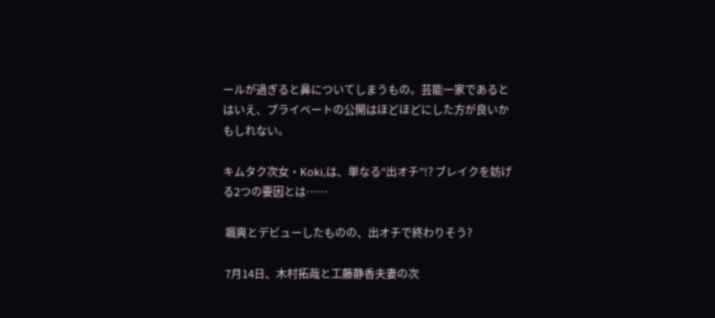ールが過ぎると鼻についてしまうもの。芸能一家であるとはいえ、プライベートの公開はほどほどにした方が良いかもしれない。

キムタク次女・Koki,は、単なる“出オチ”!? ブレイクを妨げる2つの要因とは……

 颯爽とデビューしたものの、出オチで終わりそう?

 7月14日、木村拓哉と工藤静香夫妻の次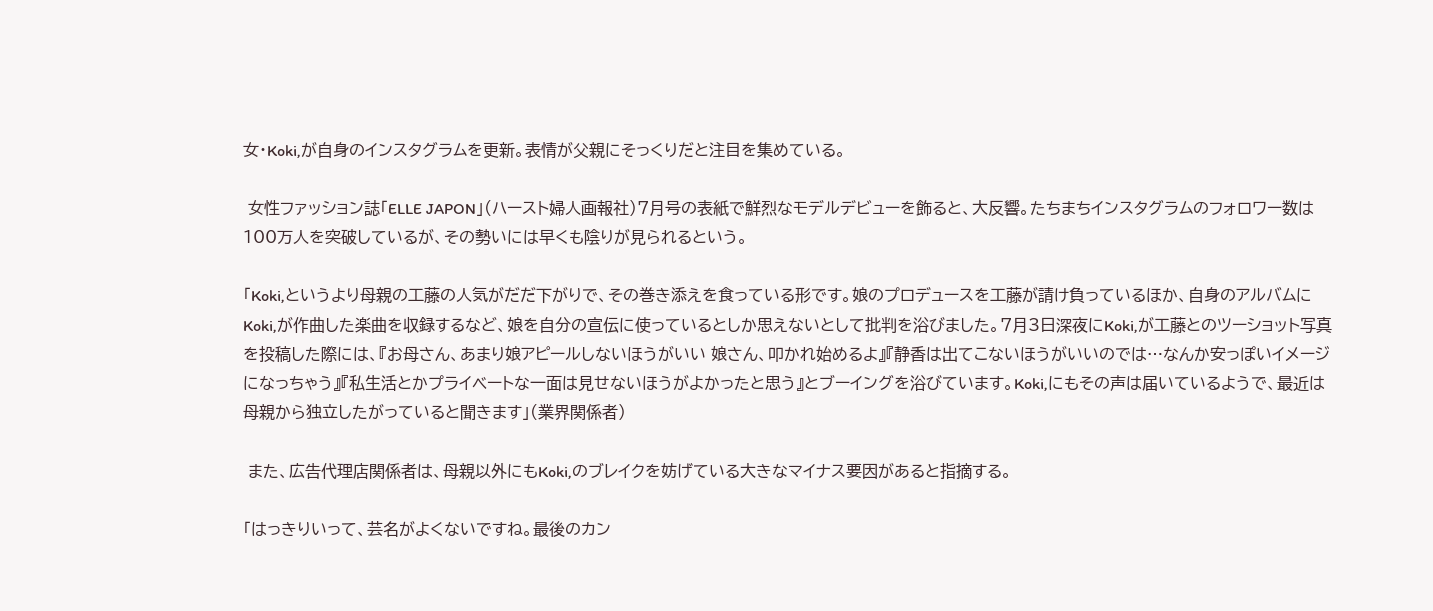女・Koki,が自身のインスタグラムを更新。表情が父親にそっくりだと注目を集めている。

 女性ファッション誌「ELLE JAPON」(ハースト婦人画報社)7月号の表紙で鮮烈なモデルデビューを飾ると、大反響。たちまちインスタグラムのフォロワー数は100万人を突破しているが、その勢いには早くも陰りが見られるという。

「Koki,というより母親の工藤の人気がだだ下がりで、その巻き添えを食っている形です。娘のプロデュースを工藤が請け負っているほか、自身のアルバムにKoki,が作曲した楽曲を収録するなど、娘を自分の宣伝に使っているとしか思えないとして批判を浴びました。7月3日深夜にKoki,が工藤とのツーショット写真を投稿した際には、『お母さん、あまり娘アピールしないほうがいい 娘さん、叩かれ始めるよ』『静香は出てこないほうがいいのでは…なんか安っぽいイメージになっちゃう』『私生活とかプライベートな一面は見せないほうがよかったと思う』とブーイングを浴びています。Koki,にもその声は届いているようで、最近は母親から独立したがっていると聞きます」(業界関係者)

 また、広告代理店関係者は、母親以外にもKoki,のブレイクを妨げている大きなマイナス要因があると指摘する。

「はっきりいって、芸名がよくないですね。最後のカン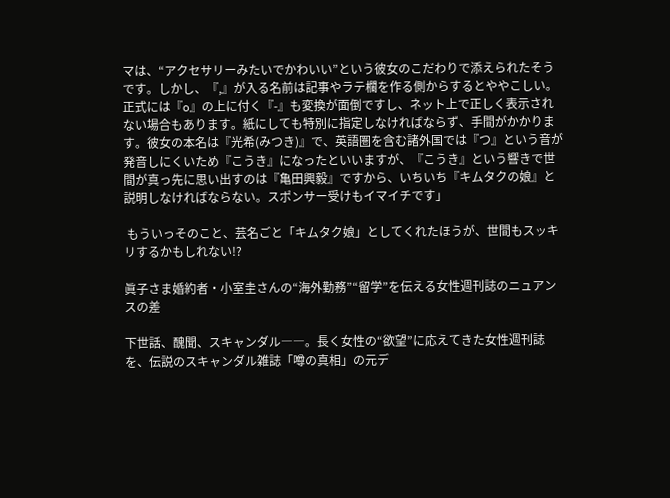マは、“アクセサリーみたいでかわいい”という彼女のこだわりで添えられたそうです。しかし、『,』が入る名前は記事やラテ欄を作る側からするとややこしい。正式には『o』の上に付く『-』も変換が面倒ですし、ネット上で正しく表示されない場合もあります。紙にしても特別に指定しなければならず、手間がかかります。彼女の本名は『光希(みつき)』で、英語圏を含む諸外国では『つ』という音が発音しにくいため『こうき』になったといいますが、『こうき』という響きで世間が真っ先に思い出すのは『亀田興毅』ですから、いちいち『キムタクの娘』と説明しなければならない。スポンサー受けもイマイチです」

 もういっそのこと、芸名ごと「キムタク娘」としてくれたほうが、世間もスッキリするかもしれない!?

眞子さま婚約者・小室圭さんの“海外勤務”“留学”を伝える女性週刊誌のニュアンスの差

下世話、醜聞、スキャンダル――。長く女性の“欲望”に応えてきた女性週刊誌を、伝説のスキャンダル雑誌「噂の真相」の元デ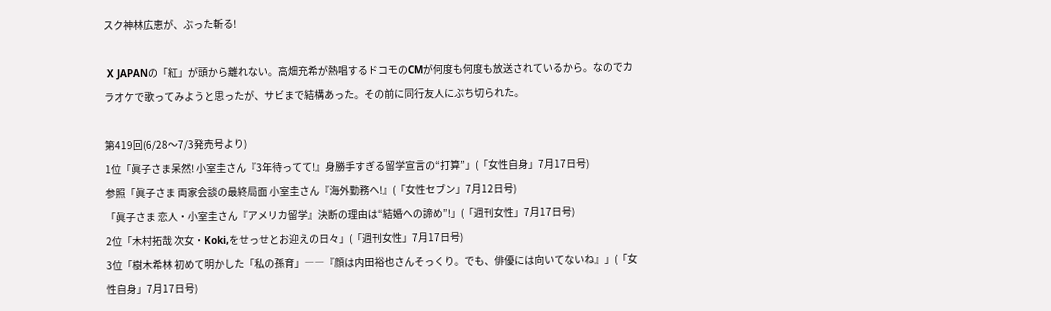スク神林広恵が、ぶった斬る!

 X JAPANの「紅」が頭から離れない。高畑充希が熱唱するドコモのCMが何度も何度も放送されているから。なのでカラオケで歌ってみようと思ったが、サビまで結構あった。その前に同行友人にぶち切られた。

第419回(6/28〜7/3発売号より)
1位「眞子さま呆然! 小室圭さん『3年待ってて!』身勝手すぎる留学宣言の“打算”」(「女性自身」7月17日号)
参照「眞子さま 両家会談の最終局面 小室圭さん『海外勤務へ!』(「女性セブン」7月12日号)
「眞子さま 恋人・小室圭さん『アメリカ留学』決断の理由は“結婚への諦め”!」(「週刊女性」7月17日号)
2位「木村拓哉 次女・Koki,をせっせとお迎えの日々」(「週刊女性」7月17日号)
3位「樹木希林 初めて明かした「私の孫育」――『顔は内田裕也さんそっくり。でも、俳優には向いてないね』」(「女性自身」7月17日号)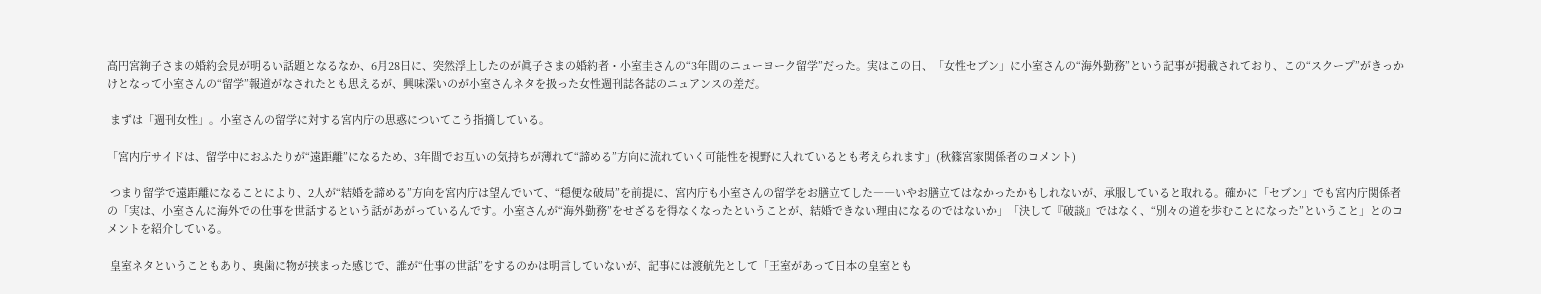高円宮絢子さまの婚約会見が明るい話題となるなか、6月28日に、突然浮上したのが眞子さまの婚約者・小室圭さんの“3年間のニューヨーク留学”だった。実はこの日、「女性セブン」に小室さんの“海外勤務”という記事が掲載されており、この“スクープ”がきっかけとなって小室さんの“留学”報道がなされたとも思えるが、興味深いのが小室さんネタを扱った女性週刊誌各誌のニュアンスの差だ。

 まずは「週刊女性」。小室さんの留学に対する宮内庁の思惑についてこう指摘している。

「宮内庁サイドは、留学中におふたりが“遠距離”になるため、3年間でお互いの気持ちが薄れて“諦める”方向に流れていく可能性を視野に入れているとも考えられます」(秋篠宮家関係者のコメント)

 つまり留学で遠距離になることにより、2人が“結婚を諦める”方向を宮内庁は望んでいて、“穏便な破局”を前提に、宮内庁も小室さんの留学をお膳立てした――いやお膳立てはなかったかもしれないが、承服していると取れる。確かに「セブン」でも宮内庁関係者の「実は、小室さんに海外での仕事を世話するという話があがっているんです。小室さんが“海外勤務”をせざるを得なくなったということが、結婚できない理由になるのではないか」「決して『破談』ではなく、“別々の道を歩むことになった”ということ」とのコメントを紹介している。

 皇室ネタということもあり、奥歯に物が挟まった感じで、誰が“仕事の世話”をするのかは明言していないが、記事には渡航先として「王室があって日本の皇室とも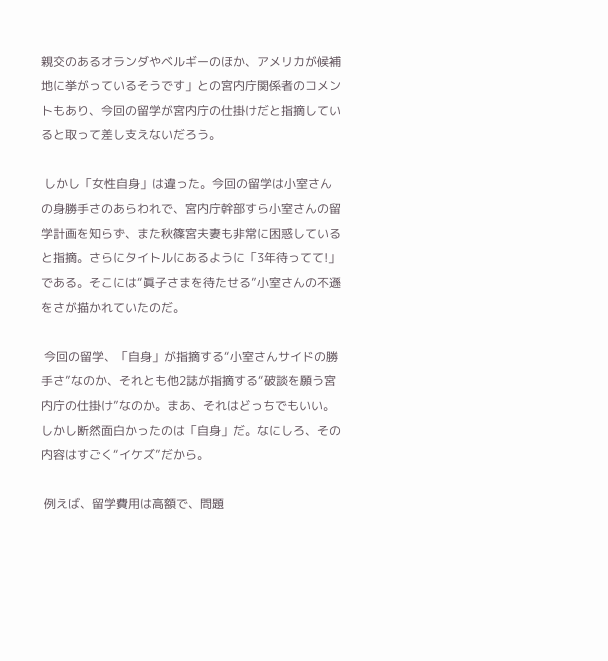親交のあるオランダやベルギーのほか、アメリカが候補地に挙がっているそうです」との宮内庁関係者のコメントもあり、今回の留学が宮内庁の仕掛けだと指摘していると取って差し支えないだろう。

 しかし「女性自身」は違った。今回の留学は小室さんの身勝手さのあらわれで、宮内庁幹部すら小室さんの留学計画を知らず、また秋篠宮夫妻も非常に困惑していると指摘。さらにタイトルにあるように「3年待ってて!」である。そこには“眞子さまを待たせる”小室さんの不遜をさが描かれていたのだ。

 今回の留学、「自身」が指摘する“小室さんサイドの勝手さ”なのか、それとも他2誌が指摘する“破談を願う宮内庁の仕掛け”なのか。まあ、それはどっちでもいい。しかし断然面白かったのは「自身」だ。なにしろ、その内容はすごく“イケズ”だから。

 例えば、留学費用は高額で、問題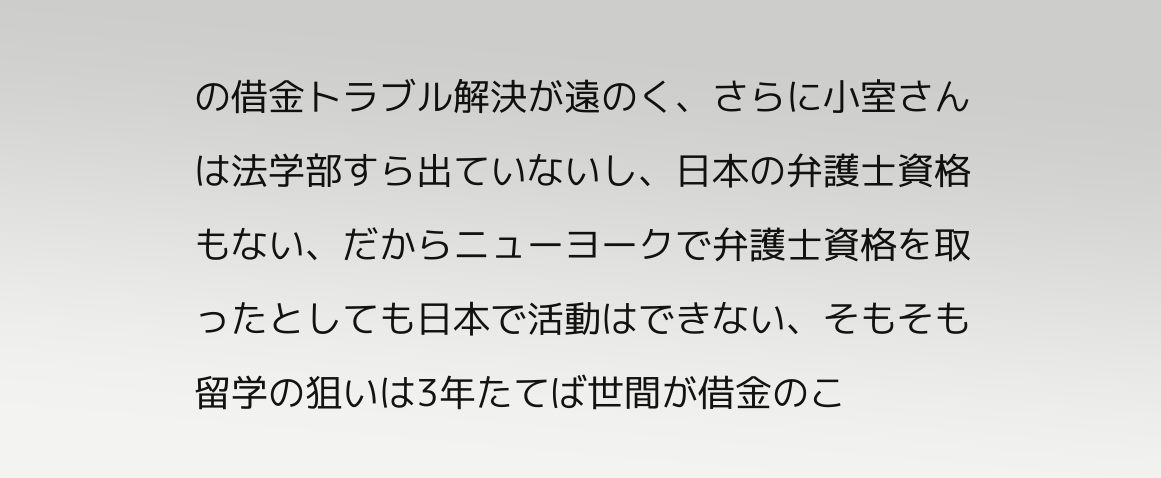の借金トラブル解決が遠のく、さらに小室さんは法学部すら出ていないし、日本の弁護士資格もない、だからニューヨークで弁護士資格を取ったとしても日本で活動はできない、そもそも留学の狙いは3年たてば世間が借金のこ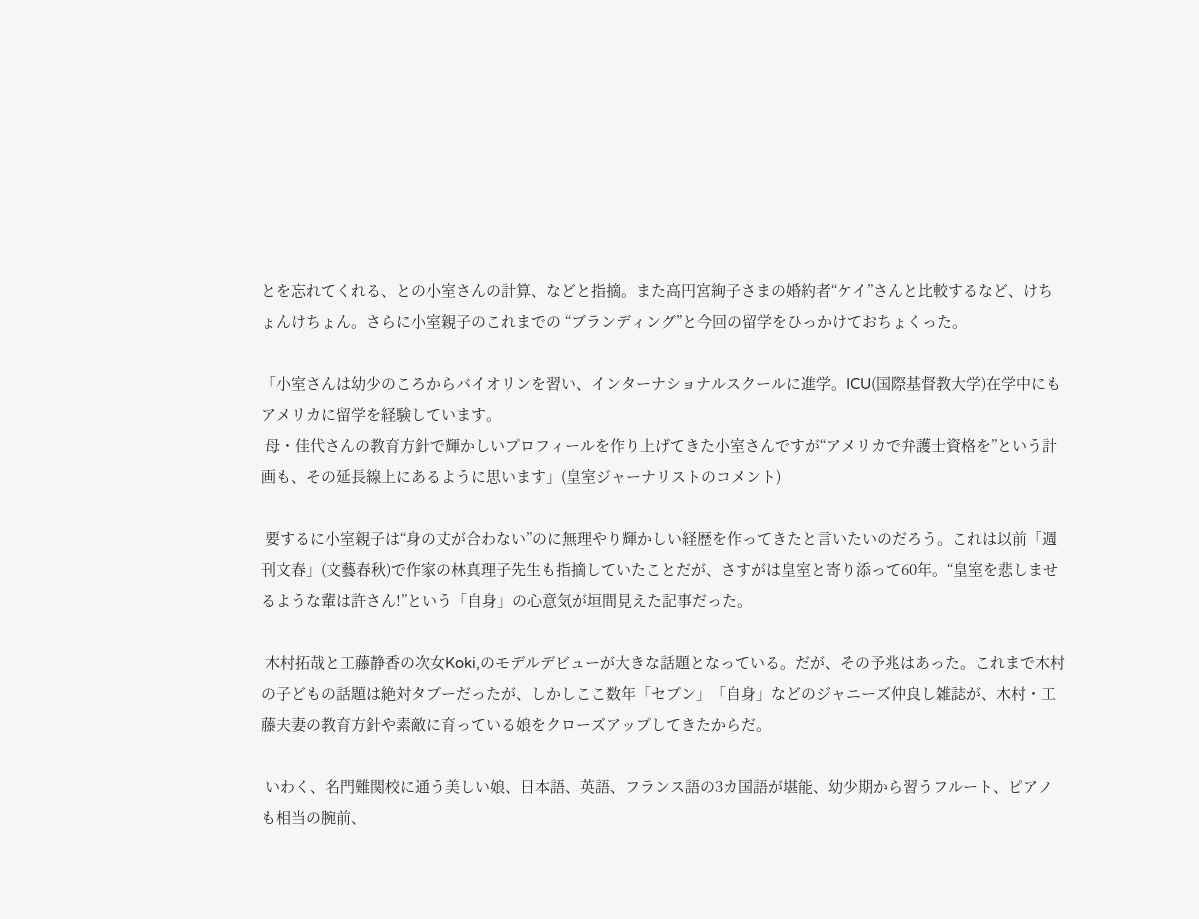とを忘れてくれる、との小室さんの計算、などと指摘。また高円宮絢子さまの婚約者“ケイ”さんと比較するなど、けちょんけちょん。さらに小室親子のこれまでの “ブランディング”と今回の留学をひっかけておちょくった。

「小室さんは幼少のころからバイオリンを習い、インターナショナルスクールに進学。ICU(国際基督教大学)在学中にもアメリカに留学を経験しています。
 母・佳代さんの教育方針で輝かしいプロフィールを作り上げてきた小室さんですが“アメリカで弁護士資格を”という計画も、その延長線上にあるように思います」(皇室ジャーナリストのコメント)

 要するに小室親子は“身の丈が合わない”のに無理やり輝かしい経歴を作ってきたと言いたいのだろう。これは以前「週刊文春」(文藝春秋)で作家の林真理子先生も指摘していたことだが、さすがは皇室と寄り添って60年。“皇室を悲しませるような輩は許さん!”という「自身」の心意気が垣間見えた記事だった。

 木村拓哉と工藤静香の次女Koki,のモデルデビューが大きな話題となっている。だが、その予兆はあった。これまで木村の子どもの話題は絶対タブーだったが、しかしここ数年「セブン」「自身」などのジャニーズ仲良し雑誌が、木村・工藤夫妻の教育方針や素敵に育っている娘をクローズアップしてきたからだ。

 いわく、名門難関校に通う美しい娘、日本語、英語、フランス語の3カ国語が堪能、幼少期から習うフルート、ピアノも相当の腕前、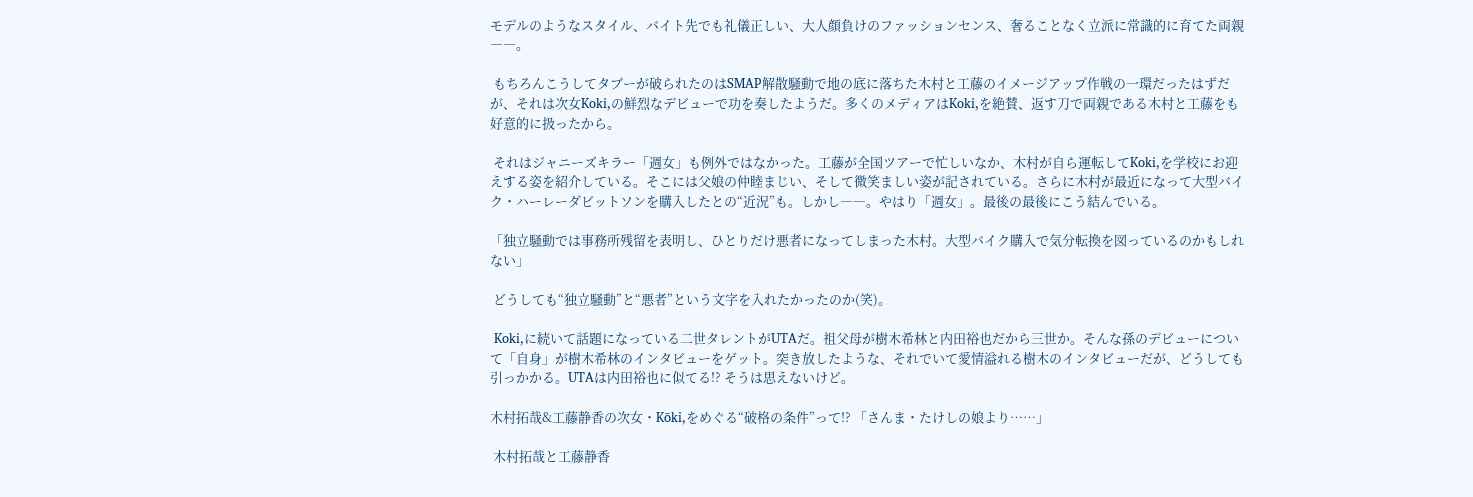モデルのようなスタイル、バイト先でも礼儀正しい、大人顔負けのファッションセンス、奢ることなく立派に常識的に育てた両親――。

 もちろんこうしてタブーが破られたのはSMAP解散騒動で地の底に落ちた木村と工藤のイメージアップ作戦の一環だったはずだが、それは次女Koki,の鮮烈なデビューで功を奏したようだ。多くのメディアはKoki,を絶賛、返す刀で両親である木村と工藤をも好意的に扱ったから。

 それはジャニーズキラー「週女」も例外ではなかった。工藤が全国ツアーで忙しいなか、木村が自ら運転してKoki,を学校にお迎えする姿を紹介している。そこには父娘の仲睦まじい、そして微笑ましい姿が記されている。さらに木村が最近になって大型バイク・ハーレーダビットソンを購入したとの“近況”も。しかし――。やはり「週女」。最後の最後にこう結んでいる。

「独立騒動では事務所残留を表明し、ひとりだけ悪者になってしまった木村。大型バイク購入で気分転換を図っているのかもしれない」

 どうしても“独立騒動”と“悪者”という文字を入れたかったのか(笑)。

 Koki,に続いて話題になっている二世タレントがUTAだ。祖父母が樹木希林と内田裕也だから三世か。そんな孫のデビューについて「自身」が樹木希林のインタビューをゲット。突き放したような、それでいて愛情溢れる樹木のインタビューだが、どうしても引っかかる。UTAは内田裕也に似てる!? そうは思えないけど。

木村拓哉&工藤静香の次女・Kōki,をめぐる“破格の条件”って!? 「さんま・たけしの娘より……」

 木村拓哉と工藤静香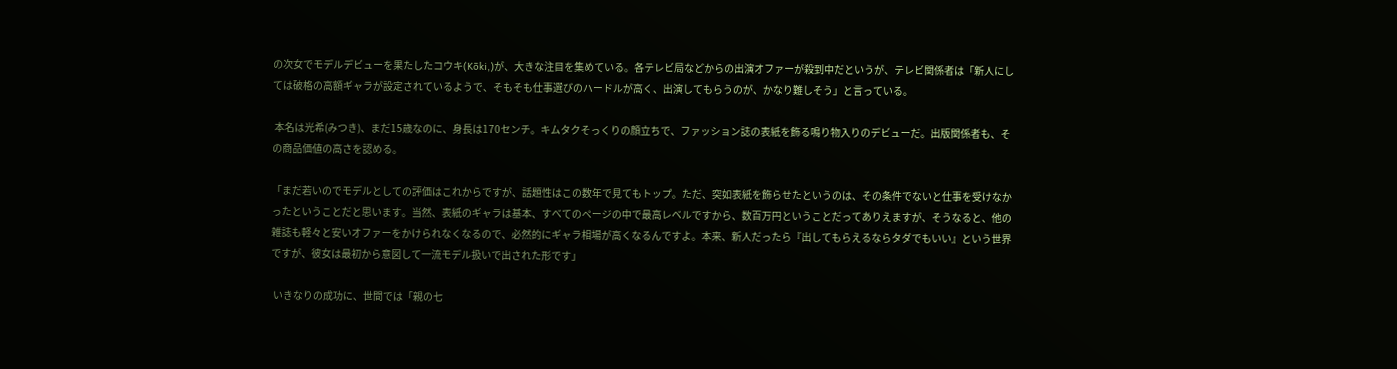の次女でモデルデビューを果たしたコウキ(Kōki,)が、大きな注目を集めている。各テレビ局などからの出演オファーが殺到中だというが、テレビ関係者は「新人にしては破格の高額ギャラが設定されているようで、そもそも仕事選びのハードルが高く、出演してもらうのが、かなり難しそう」と言っている。

 本名は光希(みつき)、まだ15歳なのに、身長は170センチ。キムタクそっくりの顔立ちで、ファッション誌の表紙を飾る鳴り物入りのデビューだ。出版関係者も、その商品価値の高さを認める。

「まだ若いのでモデルとしての評価はこれからですが、話題性はこの数年で見てもトップ。ただ、突如表紙を飾らせたというのは、その条件でないと仕事を受けなかったということだと思います。当然、表紙のギャラは基本、すべてのページの中で最高レベルですから、数百万円ということだってありえますが、そうなると、他の雑誌も軽々と安いオファーをかけられなくなるので、必然的にギャラ相場が高くなるんですよ。本来、新人だったら『出してもらえるならタダでもいい』という世界ですが、彼女は最初から意図して一流モデル扱いで出された形です」

 いきなりの成功に、世間では「親の七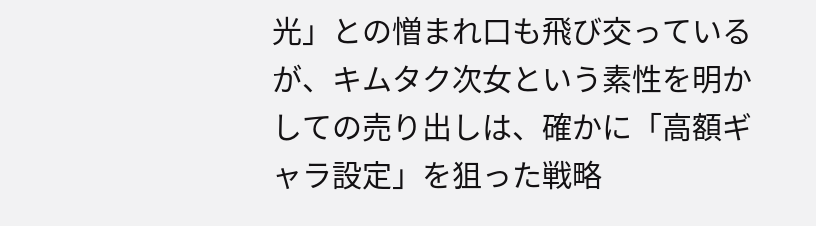光」との憎まれ口も飛び交っているが、キムタク次女という素性を明かしての売り出しは、確かに「高額ギャラ設定」を狙った戦略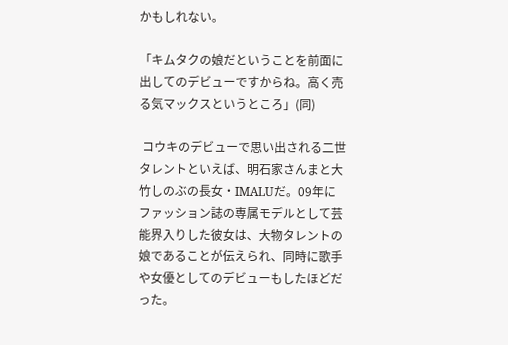かもしれない。

「キムタクの娘だということを前面に出してのデビューですからね。高く売る気マックスというところ」(同)

 コウキのデビューで思い出される二世タレントといえば、明石家さんまと大竹しのぶの長女・IMALUだ。09年にファッション誌の専属モデルとして芸能界入りした彼女は、大物タレントの娘であることが伝えられ、同時に歌手や女優としてのデビューもしたほどだった。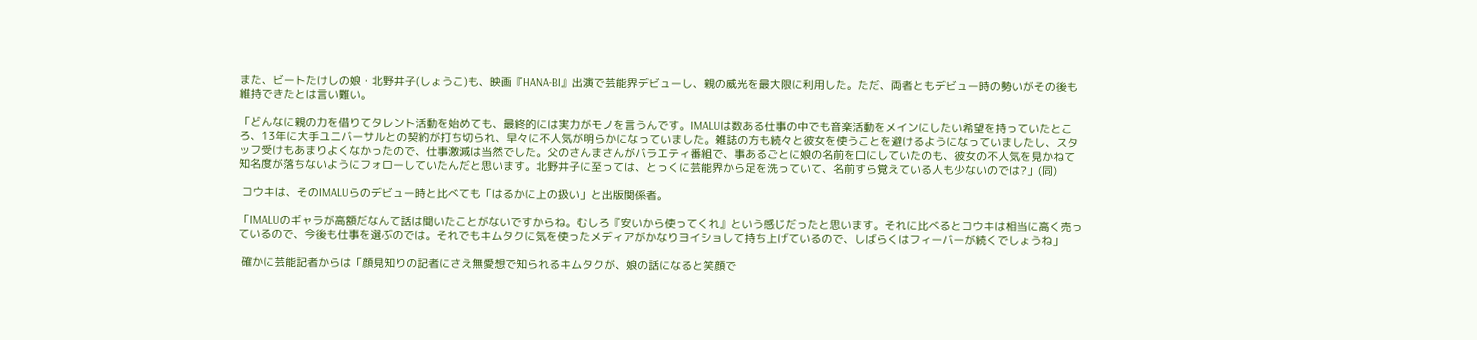また、ビートたけしの娘・北野井子(しょうこ)も、映画『HANA-BI』出演で芸能界デビューし、親の威光を最大限に利用した。ただ、両者ともデビュー時の勢いがその後も維持できたとは言い難い。

「どんなに親の力を借りてタレント活動を始めても、最終的には実力がモノを言うんです。IMALUは数ある仕事の中でも音楽活動をメインにしたい希望を持っていたところ、13年に大手ユニバーサルとの契約が打ち切られ、早々に不人気が明らかになっていました。雑誌の方も続々と彼女を使うことを避けるようになっていましたし、スタッフ受けもあまりよくなかったので、仕事激減は当然でした。父のさんまさんがバラエティ番組で、事あるごとに娘の名前を口にしていたのも、彼女の不人気を見かねて知名度が落ちないようにフォローしていたんだと思います。北野井子に至っては、とっくに芸能界から足を洗っていて、名前すら覚えている人も少ないのでは?」(同)

 コウキは、そのIMALUらのデビュー時と比べても「はるかに上の扱い」と出版関係者。

「IMALUのギャラが高額だなんて話は聞いたことがないですからね。むしろ『安いから使ってくれ』という感じだったと思います。それに比べるとコウキは相当に高く売っているので、今後も仕事を選ぶのでは。それでもキムタクに気を使ったメディアがかなりヨイショして持ち上げているので、しばらくはフィーバーが続くでしょうね」

 確かに芸能記者からは「顔見知りの記者にさえ無愛想で知られるキムタクが、娘の話になると笑顔で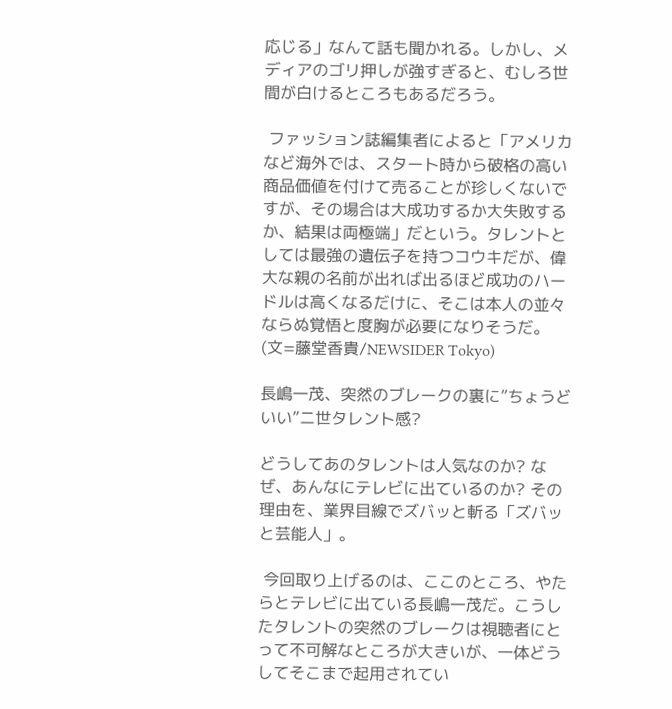応じる」なんて話も聞かれる。しかし、メディアのゴリ押しが強すぎると、むしろ世間が白けるところもあるだろう。

 ファッション誌編集者によると「アメリカなど海外では、スタート時から破格の高い商品価値を付けて売ることが珍しくないですが、その場合は大成功するか大失敗するか、結果は両極端」だという。タレントとしては最強の遺伝子を持つコウキだが、偉大な親の名前が出れば出るほど成功のハードルは高くなるだけに、そこは本人の並々ならぬ覚悟と度胸が必要になりそうだ。
(文=藤堂香貴/NEWSIDER Tokyo)

長嶋一茂、突然のブレークの裏に”ちょうどいい”ニ世タレント感?

どうしてあのタレントは人気なのか? なぜ、あんなにテレビに出ているのか? その理由を、業界目線でズバッと斬る「ズバッと芸能人」。

 今回取り上げるのは、ここのところ、やたらとテレビに出ている長嶋一茂だ。こうしたタレントの突然のブレークは視聴者にとって不可解なところが大きいが、一体どうしてそこまで起用されてい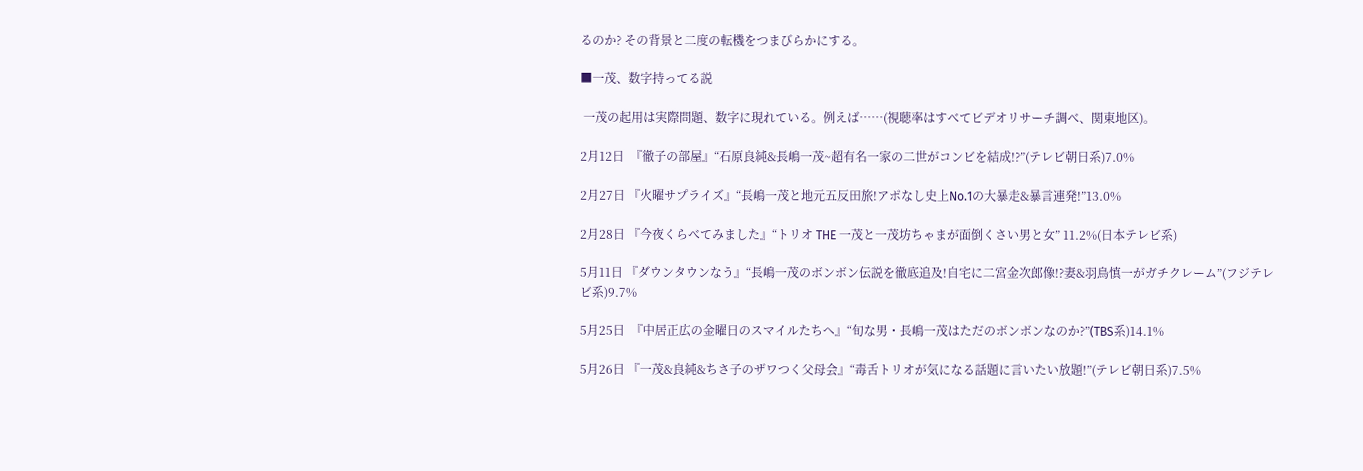るのか? その背景と二度の転機をつまびらかにする。

■一茂、数字持ってる説

 一茂の起用は実際問題、数字に現れている。例えば……(視聴率はすべてビデオリサーチ調べ、関東地区)。

2月12日  『徹子の部屋』“石原良純&長嶋一茂~超有名一家の二世がコンビを結成!?”(テレビ朝日系)7.0%

2月27日 『火曜サプライズ』“長嶋一茂と地元五反田旅!アポなし史上No.1の大暴走&暴言連発!”13.0%

2月28日 『今夜くらべてみました』“トリオ THE 一茂と一茂坊ちゃまが面倒くさい男と女” 11.2%(日本テレビ系)

5月11日 『ダウンタウンなう』“長嶋一茂のボンボン伝説を徹底追及!自宅に二宮金次郎像!?妻&羽鳥慎一がガチクレーム”(フジテレビ系)9.7%

5月25日  『中居正広の金曜日のスマイルたちへ』“旬な男・長嶋一茂はただのボンボンなのか?”(TBS系)14.1%

5月26日 『一茂&良純&ちさ子のザワつく父母会』“毒舌トリオが気になる話題に言いたい放題!”(テレビ朝日系)7.5%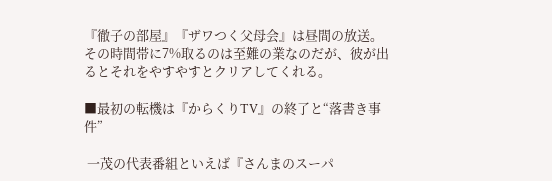『徹子の部屋』『ザワつく父母会』は昼間の放送。その時間帯に7%取るのは至難の業なのだが、彼が出るとそれをやすやすとクリアしてくれる。

■最初の転機は『からくりTV』の終了と“落書き事件”

 一茂の代表番組といえば『さんまのスーパ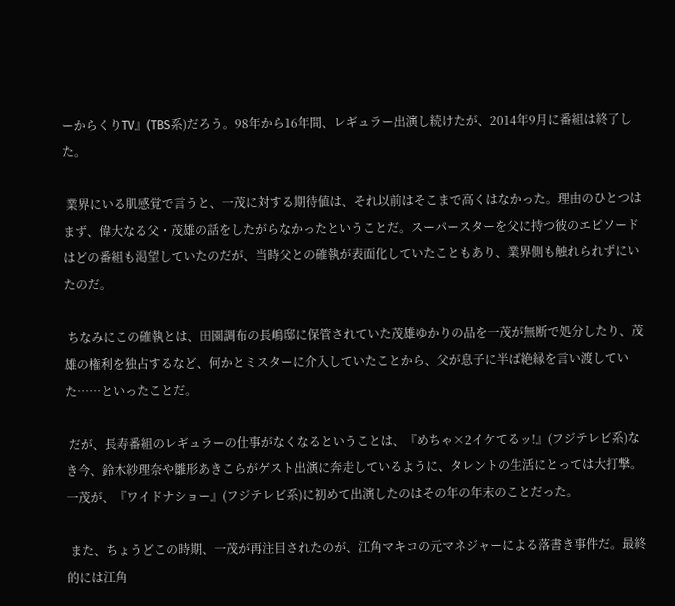ーからくりTV』(TBS系)だろう。98年から16年間、レギュラー出演し続けたが、2014年9月に番組は終了した。

 業界にいる肌感覚で言うと、一茂に対する期待値は、それ以前はそこまで高くはなかった。理由のひとつはまず、偉大なる父・茂雄の話をしたがらなかったということだ。スーパースターを父に持つ彼のエピソードはどの番組も渇望していたのだが、当時父との確執が表面化していたこともあり、業界側も触れられずにいたのだ。

 ちなみにこの確執とは、田園調布の長嶋邸に保管されていた茂雄ゆかりの品を一茂が無断で処分したり、茂雄の権利を独占するなど、何かとミスターに介入していたことから、父が息子に半ば絶縁を言い渡していた……といったことだ。

 だが、長寿番組のレギュラーの仕事がなくなるということは、『めちゃ×2イケてるッ!』(フジテレビ系)なき今、鈴木紗理奈や雛形あきこらがゲスト出演に奔走しているように、タレントの生活にとっては大打撃。一茂が、『ワイドナショー』(フジテレビ系)に初めて出演したのはその年の年末のことだった。

 また、ちょうどこの時期、一茂が再注目されたのが、江角マキコの元マネジャーによる落書き事件だ。最終的には江角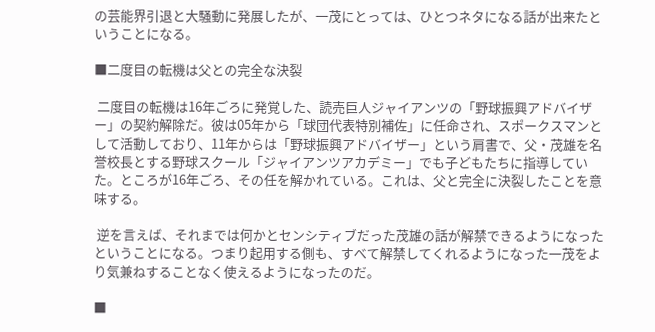の芸能界引退と大騒動に発展したが、一茂にとっては、ひとつネタになる話が出来たということになる。

■二度目の転機は父との完全な決裂

 二度目の転機は16年ごろに発覚した、読売巨人ジャイアンツの「野球振興アドバイザー」の契約解除だ。彼は05年から「球団代表特別補佐」に任命され、スポークスマンとして活動しており、11年からは「野球振興アドバイザー」という肩書で、父・茂雄を名誉校長とする野球スクール「ジャイアンツアカデミー」でも子どもたちに指導していた。ところが16年ごろ、その任を解かれている。これは、父と完全に決裂したことを意味する。

 逆を言えば、それまでは何かとセンシティブだった茂雄の話が解禁できるようになったということになる。つまり起用する側も、すべて解禁してくれるようになった一茂をより気兼ねすることなく使えるようになったのだ。

■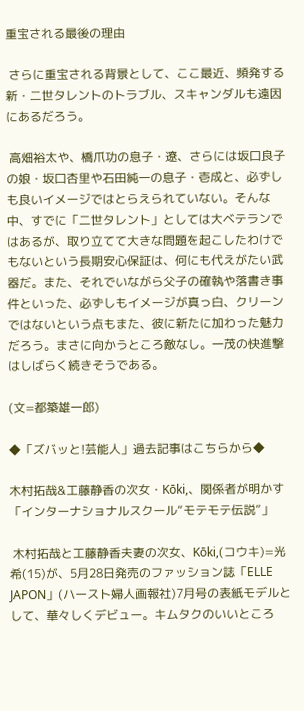重宝される最後の理由

 さらに重宝される背景として、ここ最近、頻発する新・二世タレントのトラブル、スキャンダルも遠因にあるだろう。

 高畑裕太や、橋爪功の息子・遼、さらには坂口良子の娘・坂口杏里や石田純一の息子・壱成と、必ずしも良いイメージではとらえられていない。そんな中、すでに「二世タレント」としては大ベテランではあるが、取り立てて大きな問題を起こしたわけでもないという長期安心保証は、何にも代えがたい武器だ。また、それでいながら父子の確執や落書き事件といった、必ずしもイメージが真っ白、クリーンではないという点もまた、彼に新たに加わった魅力だろう。まさに向かうところ敵なし。一茂の快進撃はしばらく続きそうである。

(文=都築雄一郎)

◆「ズバッと!芸能人」過去記事はこちらから◆

木村拓哉&工藤静香の次女・Kōki,、関係者が明かす「インターナショナルスクール“モテモテ伝説”」

 木村拓哉と工藤静香夫妻の次女、Kōki,(コウキ)=光希(15)が、5月28日発売のファッション誌「ELLE JAPON」(ハースト婦人画報社)7月号の表紙モデルとして、華々しくデビュー。キムタクのいいところ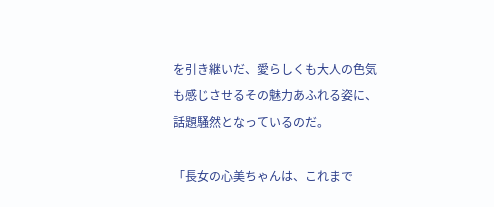を引き継いだ、愛らしくも大人の色気も感じさせるその魅力あふれる姿に、話題騒然となっているのだ。

「長女の心美ちゃんは、これまで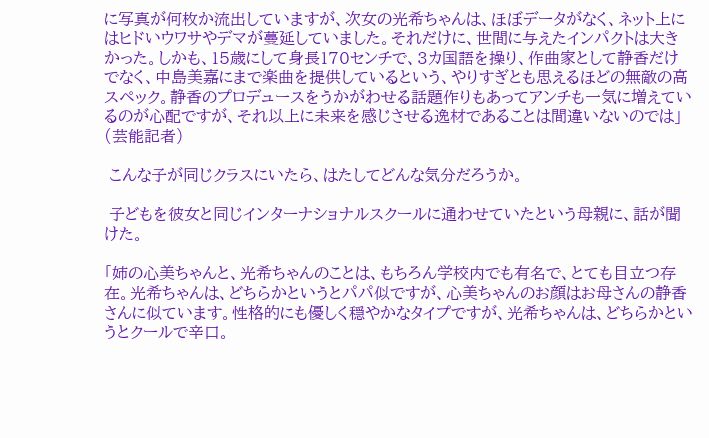に写真が何枚か流出していますが、次女の光希ちゃんは、ほぼデータがなく、ネット上にはヒドいウワサやデマが蔓延していました。それだけに、世間に与えたインパクトは大きかった。しかも、15歳にして身長170センチで、3カ国語を操り、作曲家として静香だけでなく、中島美嘉にまで楽曲を提供しているという、やりすぎとも思えるほどの無敵の高スペック。静香のプロデュースをうかがわせる話題作りもあってアンチも一気に増えているのが心配ですが、それ以上に未来を感じさせる逸材であることは間違いないのでは」(芸能記者)

 こんな子が同じクラスにいたら、はたしてどんな気分だろうか。

 子どもを彼女と同じインターナショナルスクールに通わせていたという母親に、話が聞けた。

「姉の心美ちゃんと、光希ちゃんのことは、もちろん学校内でも有名で、とても目立つ存在。光希ちゃんは、どちらかというとパパ似ですが、心美ちゃんのお顔はお母さんの静香さんに似ています。性格的にも優しく穏やかなタイプですが、光希ちゃんは、どちらかというとクールで辛口。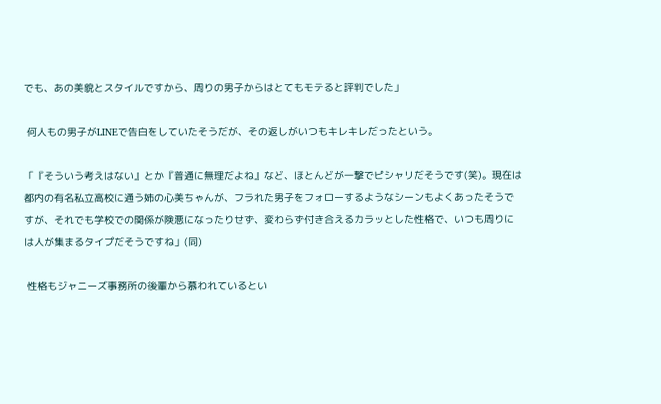でも、あの美貌とスタイルですから、周りの男子からはとてもモテると評判でした」

 何人もの男子がLINEで告白をしていたそうだが、その返しがいつもキレキレだったという。

「『そういう考えはない』とか『普通に無理だよね』など、ほとんどが一撃でピシャリだそうです(笑)。現在は都内の有名私立高校に通う姉の心美ちゃんが、フラれた男子をフォローするようなシーンもよくあったそうですが、それでも学校での関係が険悪になったりせず、変わらず付き合えるカラッとした性格で、いつも周りには人が集まるタイプだそうですね」(同)

 性格もジャニーズ事務所の後輩から慕われているとい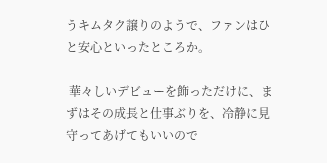うキムタク譲りのようで、ファンはひと安心といったところか。

 華々しいデビューを飾っただけに、まずはその成長と仕事ぶりを、冷静に見守ってあげてもいいので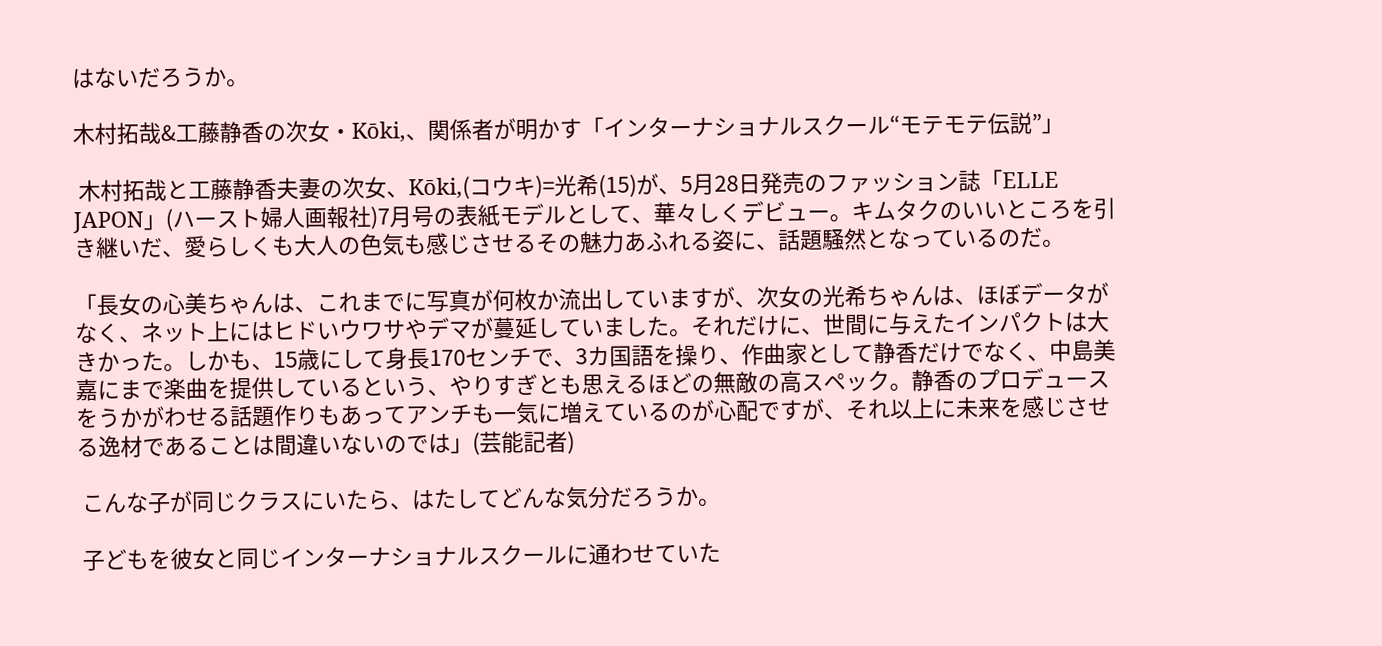はないだろうか。

木村拓哉&工藤静香の次女・Kōki,、関係者が明かす「インターナショナルスクール“モテモテ伝説”」

 木村拓哉と工藤静香夫妻の次女、Kōki,(コウキ)=光希(15)が、5月28日発売のファッション誌「ELLE JAPON」(ハースト婦人画報社)7月号の表紙モデルとして、華々しくデビュー。キムタクのいいところを引き継いだ、愛らしくも大人の色気も感じさせるその魅力あふれる姿に、話題騒然となっているのだ。

「長女の心美ちゃんは、これまでに写真が何枚か流出していますが、次女の光希ちゃんは、ほぼデータがなく、ネット上にはヒドいウワサやデマが蔓延していました。それだけに、世間に与えたインパクトは大きかった。しかも、15歳にして身長170センチで、3カ国語を操り、作曲家として静香だけでなく、中島美嘉にまで楽曲を提供しているという、やりすぎとも思えるほどの無敵の高スペック。静香のプロデュースをうかがわせる話題作りもあってアンチも一気に増えているのが心配ですが、それ以上に未来を感じさせる逸材であることは間違いないのでは」(芸能記者)

 こんな子が同じクラスにいたら、はたしてどんな気分だろうか。

 子どもを彼女と同じインターナショナルスクールに通わせていた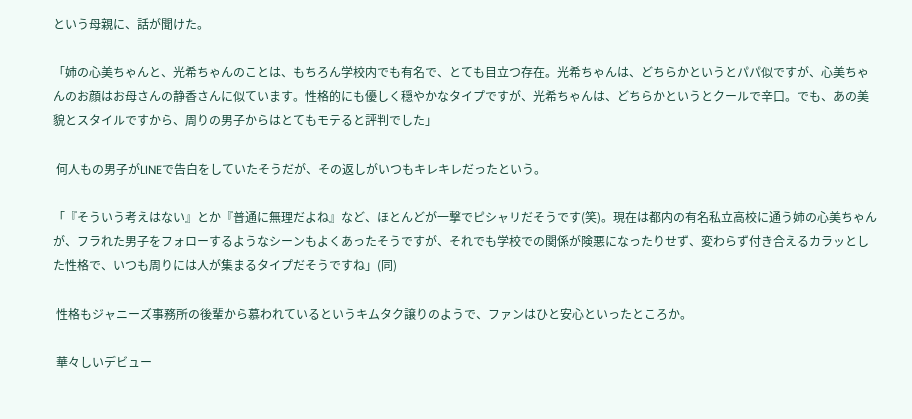という母親に、話が聞けた。

「姉の心美ちゃんと、光希ちゃんのことは、もちろん学校内でも有名で、とても目立つ存在。光希ちゃんは、どちらかというとパパ似ですが、心美ちゃんのお顔はお母さんの静香さんに似ています。性格的にも優しく穏やかなタイプですが、光希ちゃんは、どちらかというとクールで辛口。でも、あの美貌とスタイルですから、周りの男子からはとてもモテると評判でした」

 何人もの男子がLINEで告白をしていたそうだが、その返しがいつもキレキレだったという。

「『そういう考えはない』とか『普通に無理だよね』など、ほとんどが一撃でピシャリだそうです(笑)。現在は都内の有名私立高校に通う姉の心美ちゃんが、フラれた男子をフォローするようなシーンもよくあったそうですが、それでも学校での関係が険悪になったりせず、変わらず付き合えるカラッとした性格で、いつも周りには人が集まるタイプだそうですね」(同)

 性格もジャニーズ事務所の後輩から慕われているというキムタク譲りのようで、ファンはひと安心といったところか。

 華々しいデビュー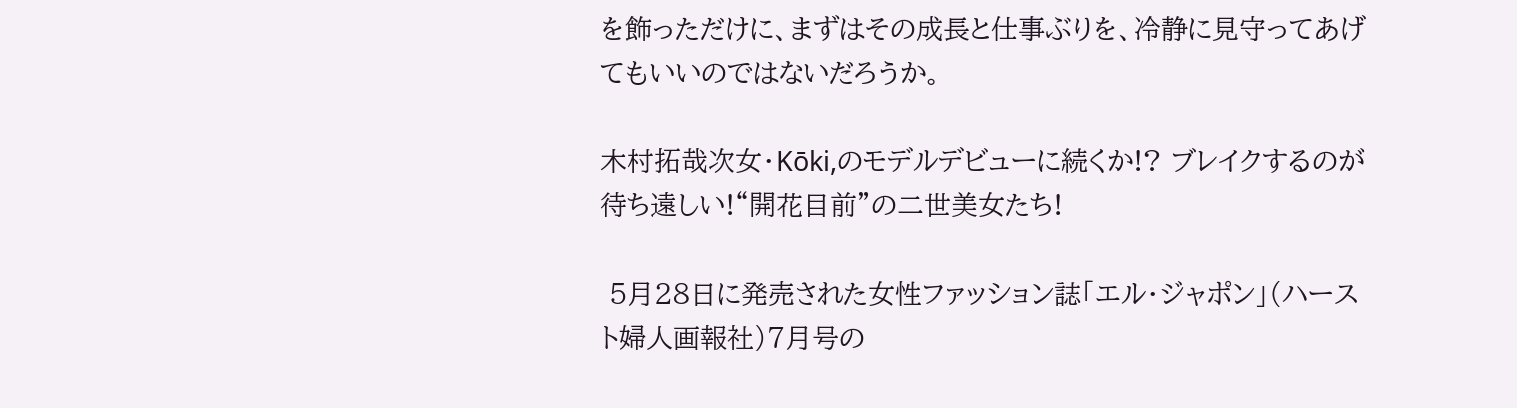を飾っただけに、まずはその成長と仕事ぶりを、冷静に見守ってあげてもいいのではないだろうか。

木村拓哉次女・Kōki,のモデルデビューに続くか!? ブレイクするのが待ち遠しい!“開花目前”の二世美女たち!

 5月28日に発売された女性ファッション誌「エル・ジャポン」(ハースト婦人画報社)7月号の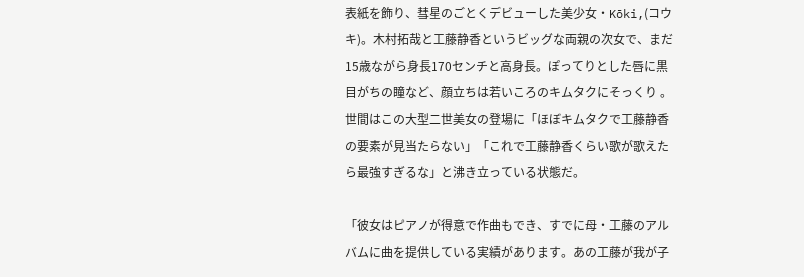表紙を飾り、彗星のごとくデビューした美少女・Kōki,(コウキ)。木村拓哉と工藤静香というビッグな両親の次女で、まだ15歳ながら身長170センチと高身長。ぽってりとした唇に黒目がちの瞳など、顔立ちは若いころのキムタクにそっくり 。世間はこの大型二世美女の登場に「ほぼキムタクで工藤静香の要素が見当たらない」「これで工藤静香くらい歌が歌えたら最強すぎるな」と沸き立っている状態だ。

「彼女はピアノが得意で作曲もでき、すでに母・工藤のアルバムに曲を提供している実績があります。あの工藤が我が子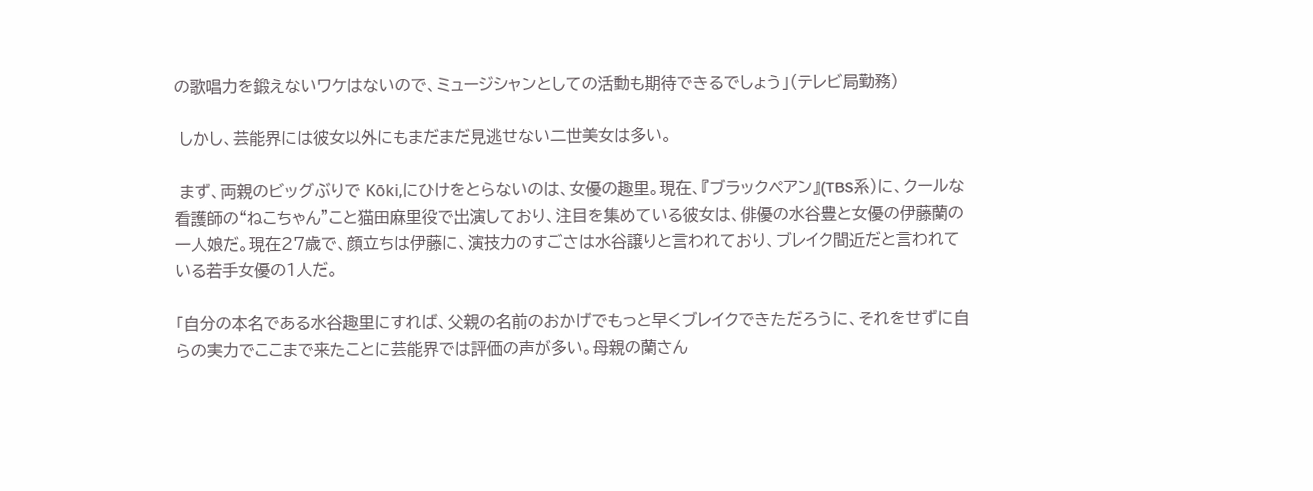の歌唱力を鍛えないワケはないので、ミュージシャンとしての活動も期待できるでしょう」(テレビ局勤務)

 しかし、芸能界には彼女以外にもまだまだ見逃せない二世美女は多い。

 まず、両親のビッグぶりで Kōki,にひけをとらないのは、女優の趣里。現在、『ブラックペアン』(TBS系)に、クールな看護師の“ねこちゃん”こと猫田麻里役で出演しており、注目を集めている彼女は、俳優の水谷豊と女優の伊藤蘭の一人娘だ。現在27歳で、顔立ちは伊藤に、演技力のすごさは水谷譲りと言われており、ブレイク間近だと言われている若手女優の1人だ。

「自分の本名である水谷趣里にすれば、父親の名前のおかげでもっと早くブレイクできただろうに、それをせずに自らの実力でここまで来たことに芸能界では評価の声が多い。母親の蘭さん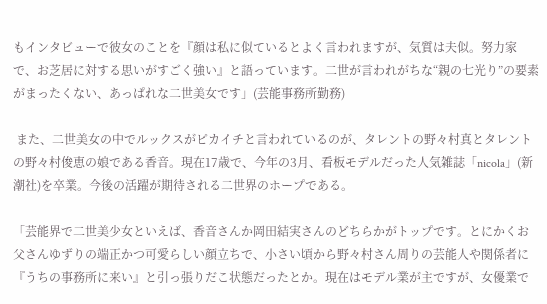もインタビューで彼女のことを『顔は私に似ているとよく言われますが、気質は夫似。努力家で、お芝居に対する思いがすごく強い』と語っています。二世が言われがちな“親の七光り”の要素がまったくない、あっぱれな二世美女です」(芸能事務所勤務)

 また、二世美女の中でルックスがピカイチと言われているのが、タレントの野々村真とタレントの野々村俊恵の娘である香音。現在17歳で、今年の3月、看板モデルだった人気雑誌「nicola」(新潮社)を卒業。今後の活躍が期待される二世界のホープである。

「芸能界で二世美少女といえば、香音さんか岡田結実さんのどちらかがトップです。とにかくお父さんゆずりの端正かつ可愛らしい顔立ちで、小さい頃から野々村さん周りの芸能人や関係者に『うちの事務所に来い』と引っ張りだこ状態だったとか。現在はモデル業が主ですが、女優業で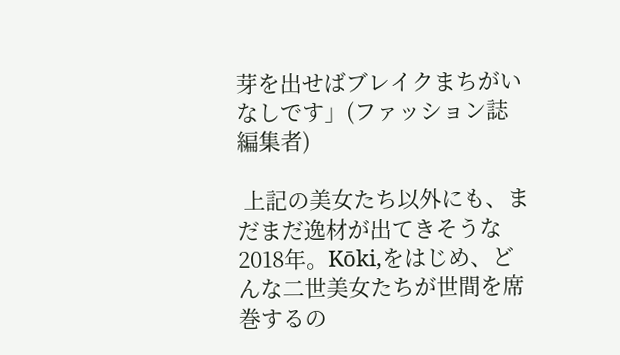芽を出せばブレイクまちがいなしです」(ファッション誌編集者)

 上記の美女たち以外にも、まだまだ逸材が出てきそうな2018年。Kōki,をはじめ、どんな二世美女たちが世間を席巻するの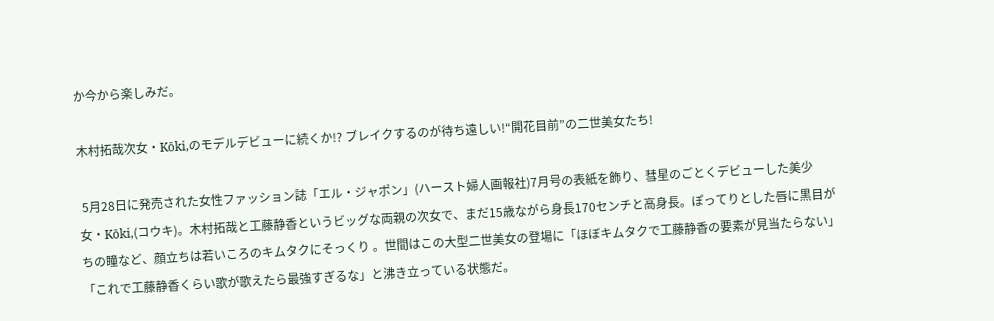か今から楽しみだ。

木村拓哉次女・Kōki,のモデルデビューに続くか!? ブレイクするのが待ち遠しい!“開花目前”の二世美女たち!

 5月28日に発売された女性ファッション誌「エル・ジャポン」(ハースト婦人画報社)7月号の表紙を飾り、彗星のごとくデビューした美少女・Kōki,(コウキ)。木村拓哉と工藤静香というビッグな両親の次女で、まだ15歳ながら身長170センチと高身長。ぽってりとした唇に黒目がちの瞳など、顔立ちは若いころのキムタクにそっくり 。世間はこの大型二世美女の登場に「ほぼキムタクで工藤静香の要素が見当たらない」「これで工藤静香くらい歌が歌えたら最強すぎるな」と沸き立っている状態だ。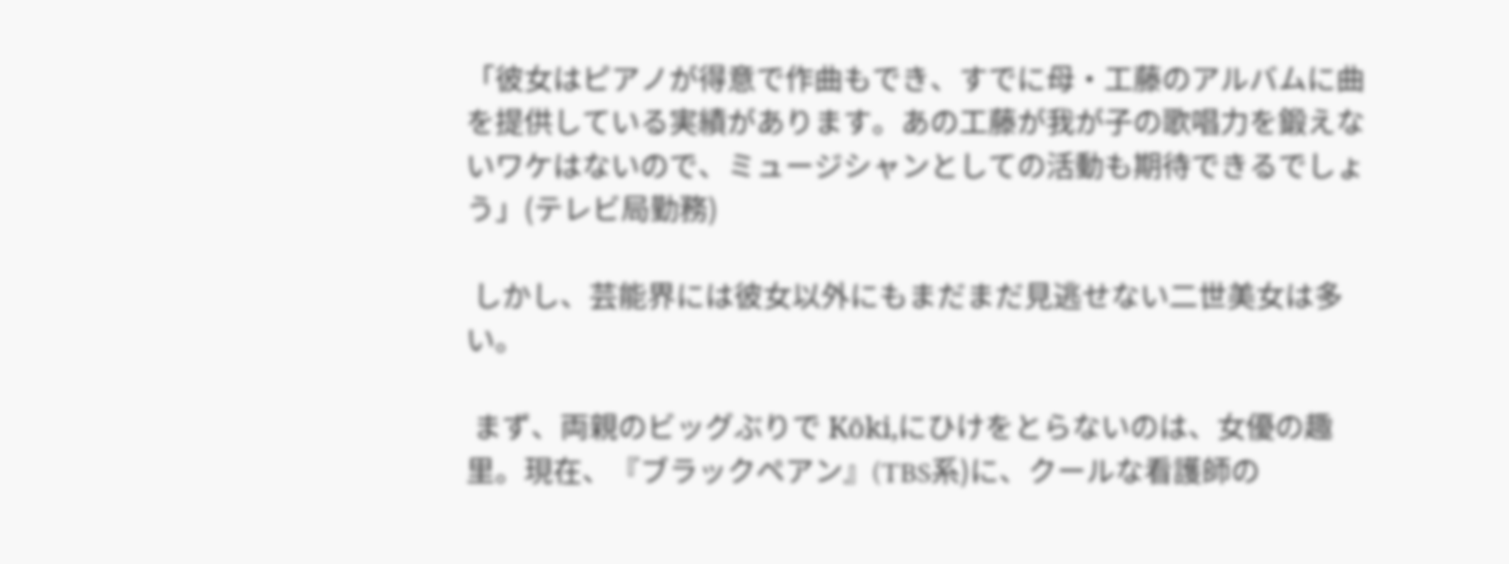「彼女はピアノが得意で作曲もでき、すでに母・工藤のアルバムに曲を提供している実績があります。あの工藤が我が子の歌唱力を鍛えないワケはないので、ミュージシャンとしての活動も期待できるでしょう」(テレビ局勤務)

 しかし、芸能界には彼女以外にもまだまだ見逃せない二世美女は多い。

 まず、両親のビッグぶりで Kōki,にひけをとらないのは、女優の趣里。現在、『ブラックペアン』(TBS系)に、クールな看護師の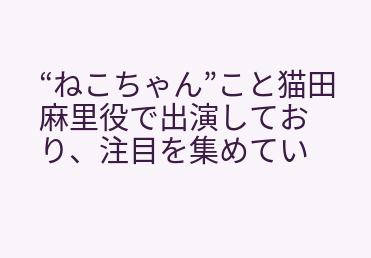“ねこちゃん”こと猫田麻里役で出演しており、注目を集めてい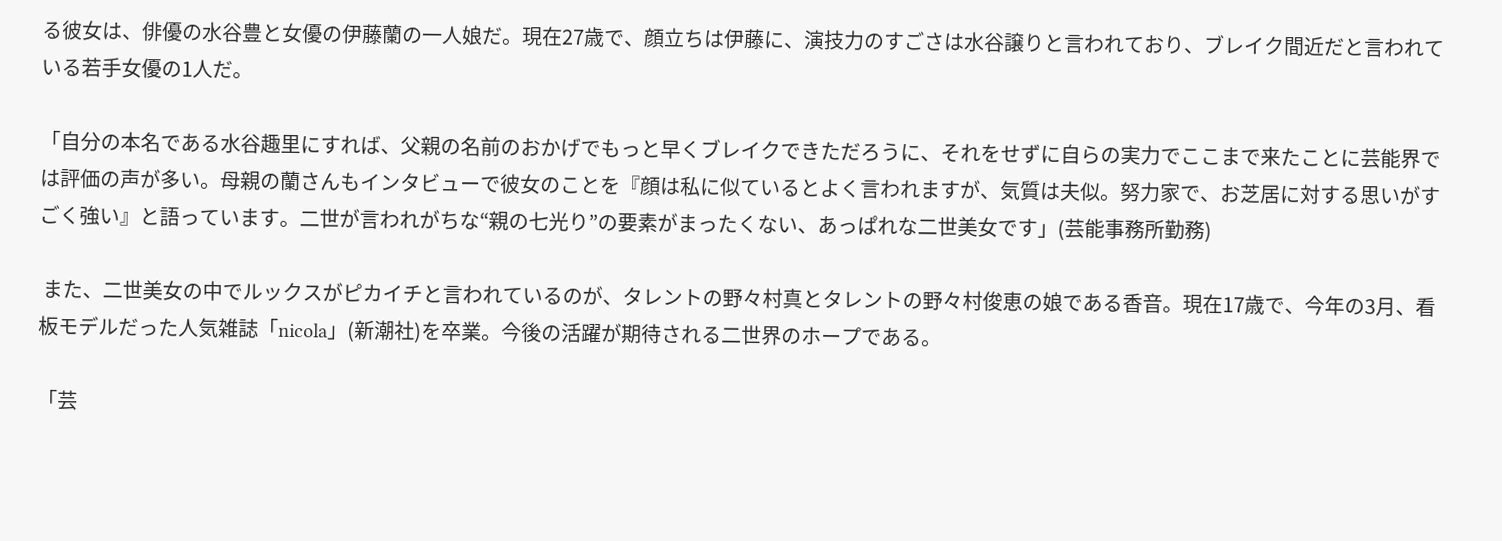る彼女は、俳優の水谷豊と女優の伊藤蘭の一人娘だ。現在27歳で、顔立ちは伊藤に、演技力のすごさは水谷譲りと言われており、ブレイク間近だと言われている若手女優の1人だ。

「自分の本名である水谷趣里にすれば、父親の名前のおかげでもっと早くブレイクできただろうに、それをせずに自らの実力でここまで来たことに芸能界では評価の声が多い。母親の蘭さんもインタビューで彼女のことを『顔は私に似ているとよく言われますが、気質は夫似。努力家で、お芝居に対する思いがすごく強い』と語っています。二世が言われがちな“親の七光り”の要素がまったくない、あっぱれな二世美女です」(芸能事務所勤務)

 また、二世美女の中でルックスがピカイチと言われているのが、タレントの野々村真とタレントの野々村俊恵の娘である香音。現在17歳で、今年の3月、看板モデルだった人気雑誌「nicola」(新潮社)を卒業。今後の活躍が期待される二世界のホープである。

「芸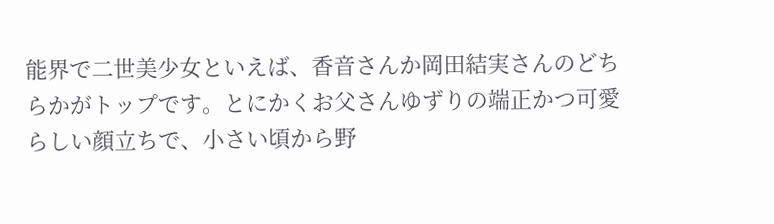能界で二世美少女といえば、香音さんか岡田結実さんのどちらかがトップです。とにかくお父さんゆずりの端正かつ可愛らしい顔立ちで、小さい頃から野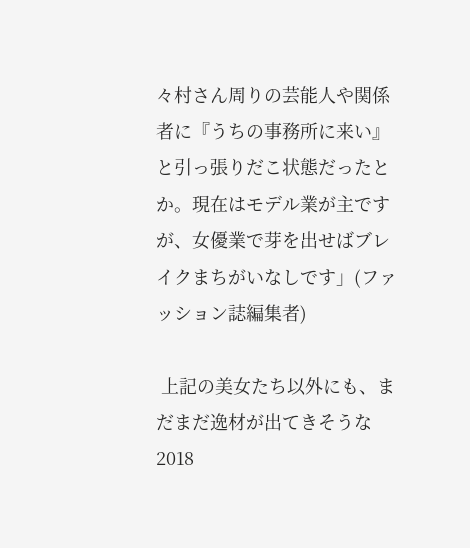々村さん周りの芸能人や関係者に『うちの事務所に来い』と引っ張りだこ状態だったとか。現在はモデル業が主ですが、女優業で芽を出せばブレイクまちがいなしです」(ファッション誌編集者)

 上記の美女たち以外にも、まだまだ逸材が出てきそうな2018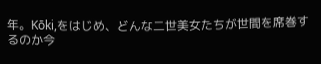年。Kōki,をはじめ、どんな二世美女たちが世間を席巻するのか今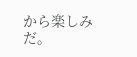から楽しみだ。